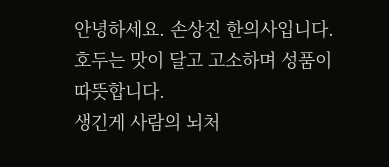안녕하세요. 손상진 한의사입니다.
호두는 맛이 달고 고소하며 성품이 따뜻합니다.
생긴게 사람의 뇌처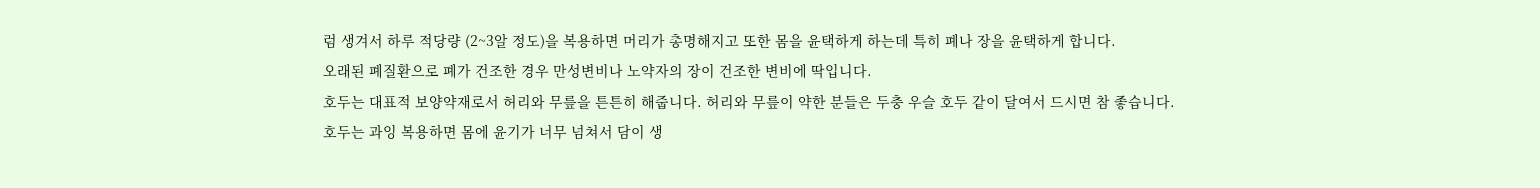럼 생겨서 하루 적당량 (2~3알 정도)을 복용하면 머리가 총명해지고 또한 몸을 윤택하게 하는데 특히 폐나 장을 윤택하게 합니다.
오래된 폐질환으로 폐가 건조한 경우 만성변비나 노약자의 장이 건조한 변비에 딱입니다.
호두는 대표적 보양약재로서 허리와 무릎을 튼튼히 해줍니다. 허리와 무릎이 약한 분들은 두충 우슬 호두 같이 달여서 드시면 참 좋습니다.
호두는 과잉 복용하면 몸에 윤기가 너무 넘쳐서 담이 생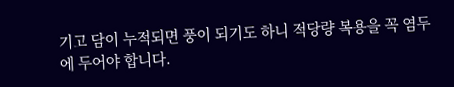기고 담이 누적되면 풍이 되기도 하니 적당량 복용을 꼭 염두에 두어야 합니다.